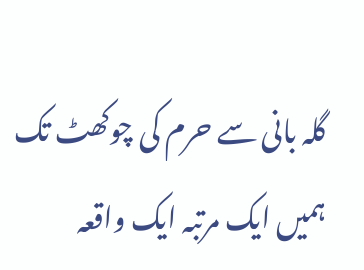گلہ بانی سے حرم کی چوکھٹ تک
ہمیں ایک مرتبہ ایک واقعہ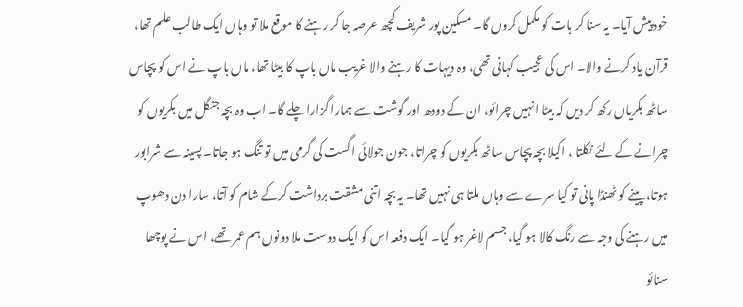خود پیش آیا۔ یہ سنا کر بات کو مکمل کروں گا۔ مسکین پور شریف کچھ عرصہ جا کر رہنے کا موقع ملا تو وہاں ایک طالب علم تھا، قرآن یاد کرنے والا۔ اس کی عجیب کہانی تھی، وہ دیہات کا رہنے والا غریب ماں باپ کا بیٹا تھا، ماں باپ نے اس کو پچاس ساٹھ بکریاں رکھ کر دیں کہ بیٹا انہیں چرائو، ان کے دودھ اور گوشت سے ہمارا گزارا چلے گا۔ اب وہ بچہ جنگل میں بکریوں کو چرانے کے لئے نکلتا ، اکیلا بچہ پچاس ساٹھ بکریوں کو چراتا، جون جولائی اگست کی گرمی میں تو تنگ ہو جاتا۔ پسینہ سے شرابور ہوتا، پینے کو ٹھنڈا پانی تو کیا سرے سے وہاں ملتا ہی نہیں تھا۔ یہ بچہ اتنی مشقت برداشت کرکے شام کو آتا، سارا دن دھوپ میں رہنے کی وجہ سے رنگ کالا ہو گیا، جسم لاغر ہو گیا۔ ایک دفعہ اس کو ایک دوست ملا دونوں ہم عمر تھے، اس نے پوچھا سنائو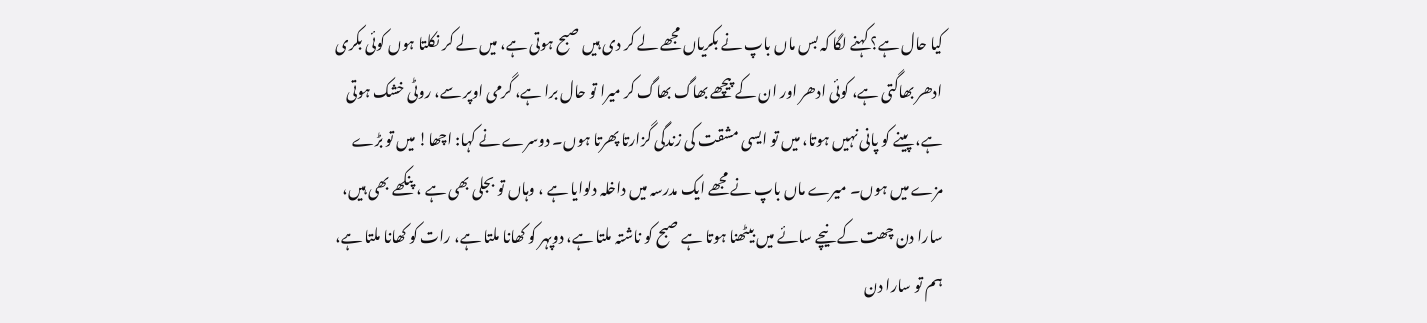کیا حال ہے؟ کہنے لگا کہ بس ماں باپ نے بکریاں مجھے لے کر دی ہیں صبح ہوتی ہے، میں لے کر نکلتا ہوں کوئی بکری ادھر بھاگتی ہے، کوئی ادھر اور ان کے پیچھے بھاگ بھاگ کر میرا تو حال برا ہے، گرمی اوپر سے، روٹی خشک ہوتی ہے، پینے کو پانی نہیں ہوتا، میں تو ایسی مشقت کی زندگی گزارتا پھرتا ہوں۔ دوسرے نے کہا: اچھا! میں تو بڑے مزے میں ہوں۔ میرے ماں باپ نے مجھے ایک مدرسہ میں داخلہ دلوایا ہے ، وہاں تو بجلی بھی ہے ، پنکھے بھی ہیں، سارا دن چھت کے نیچے سائے میں بیٹھنا ہوتا ہے صبح کو ناشتہ ملتا ہے، دوپہر کو کھانا ملتا ہے، رات کو کھانا ملتا ہے، ہم تو سارا دن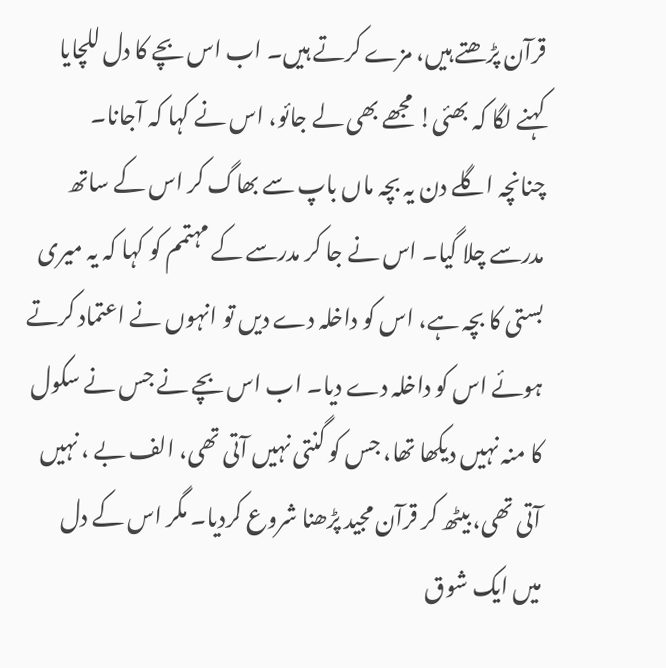قرآن پڑھتے ہیں، مزے کرتے ہیں۔ اب اس بچے کا دل للچایا کہنے لگا کہ بھئی! مجھے بھی لے جائو، اس نے کہا کہ آجانا۔
چنانچہ اگلے دن یہ بچہ ماں باپ سے بھاگ کر اس کے ساتھ مدرسے چلا گیا۔ اس نے جا کر مدرسے کے مہتمم کو کہا کہ یہ میری بستی کا بچہ ہے، اس کو داخلہ دے دیں تو انہوں نے اعتماد کرتے ہوئے اس کو داخلہ دے دیا۔ اب اس بچے نے جس نے سکول کا منہ نہیں دیکھا تھا، جس کو گنتی نہیں آتی تھی، الف بے ، نہیں آتی تھی، بیٹھ کر قرآن مجید پڑھنا شروع کردیا۔ مگر اس کے دل میں ایک شوق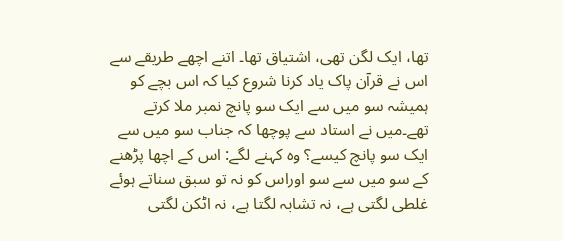تھا، ایک لگن تھی، اشتیاق تھا۔ اتنے اچھے طریقے سے اس نے قرآن پاک یاد کرنا شروع کیا کہ اس بچے کو ہمیشہ سو میں سے ایک سو پانچ نمبر ملا کرتے تھے۔میں نے استاد سے پوچھا کہ جناب سو میں سے ایک سو پانچ کیسے؟ وہ کہنے لگے: اس کے اچھا پڑھنے کے سو میں سے سو اوراس کو نہ تو سبق سناتے ہوئے غلطی لگتی ہے، نہ تشابہ لگتا ہے، نہ اٹکن لگتی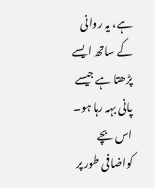ہے، یہ روانی کے ساتھ ایسے پڑھتا ہے جیسے پانی بہہ رہا ہو۔ اس بچے کواضافی طور پر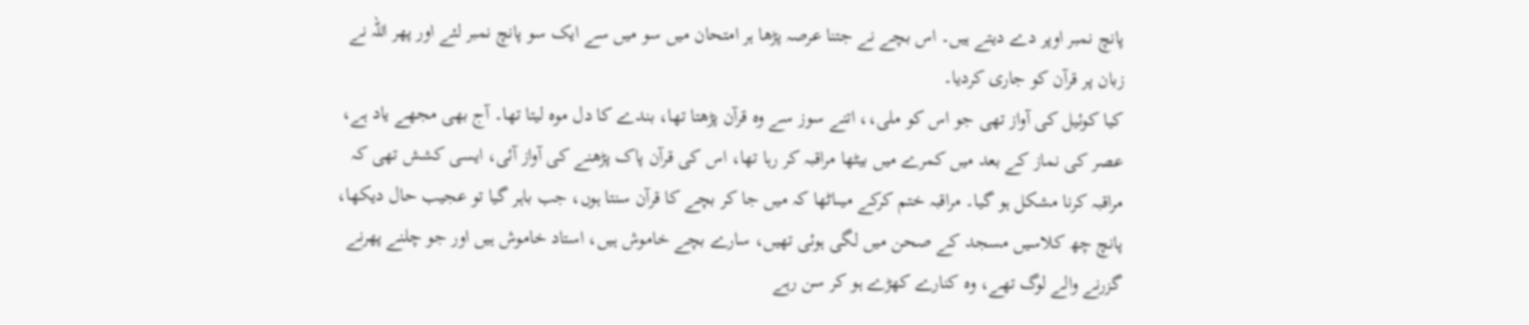پانچ نمبر اوپر دے دیتے ہیں۔ اس بچے نے جتنا عرصہ پڑھا ہر امتحان میں سو میں سے ایک سو پانچ نمبر لئے اور پھر اللہ نے زبان پر قرآن کو جاری کردیا۔
کیا کوئیل کی آواز تھی جو اس کو ملی،، اتنے سوز سے وہ قرآن پڑھتا تھا، بندے کا دل موہ لیتا تھا۔ آج بھی مجھے یاد ہے، عصر کی نماز کے بعد میں کمرے میں بیٹھا مراقبہ کر رہا تھا، اس کی قرآن پاک پڑھنے کی آواز آئی، ایسی کشش تھی کہ مراقبہ کرنا مشکل ہو گیا۔ مراقبہ ختم کرکے میںاٹھا کہ میں جا کر بچے کا قرآن سنتا ہوں، جب باہر گیا تو عجیب حال دیکھا، پانچ چھ کلاسیں مسجد کے صحن میں لگی ہوئی تھیں، سارے بچے خاموش ہیں، استاد خاموش ہیں اور جو چلنے پھرنے گزرنے والے لوگ تھے، وہ کنارے کھڑے ہو کر سن رہے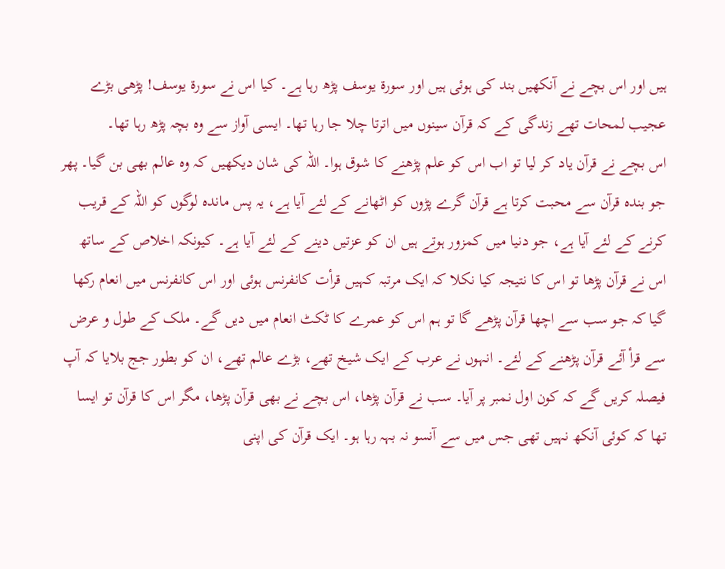ہیں اور اس بچے نے آنکھیں بند کی ہوئی ہیں اور سورۃ یوسف پڑھ رہا ہے۔ کیا اس نے سورۃ یوسف! پڑھی بڑے عجیب لمحات تھے زندگی کے کہ قرآن سینوں میں اترتا چلا جا رہا تھا۔ ایسی آواز سے وہ بچہ پڑھ رہا تھا۔
اس بچے نے قرآن یاد کر لیا تو اب اس کو علم پڑھنے کا شوق ہوا۔ اللہ کی شان دیکھیں کہ وہ عالم بھی بن گیا۔ پھر جو بندہ قرآن سے محبت کرتا ہے قرآن گرے پڑوں کو اٹھانے کے لئے آیا ہے، یہ پس ماندہ لوگوں کو اللہ کے قریب کرنے کے لئے آیا ہے، جو دنیا میں کمزور ہوتے ہیں ان کو عزتیں دینے کے لئے آیا ہے۔ کیونکہ اخلاص کے ساتھ اس نے قرآن پڑھا تو اس کا نتیجہ کیا نکلا کہ ایک مرتبہ کہیں قرأت کانفرنس ہوئی اور اس کانفرنس میں انعام رکھا گیا کہ جو سب سے اچھا قرآن پڑھے گا تو ہم اس کو عمرے کا ٹکٹ انعام میں دیں گے۔ ملک کے طول و عرض سے قرأ آئے قرآن پڑھنے کے لئے۔ انہوں نے عرب کے ایک شیخ تھے، بڑے عالم تھے، ان کو بطور جج بلایا کہ آپ فیصلہ کریں گے کہ کون اول نمبر پر آیا۔ سب نے قرآن پڑھا، اس بچے نے بھی قرآن پڑھا، مگر اس کا قرآن تو ایسا تھا کہ کوئی آنکھ نہیں تھی جس میں سے آنسو نہ بہہ رہا ہو۔ ایک قرآن کی اپنی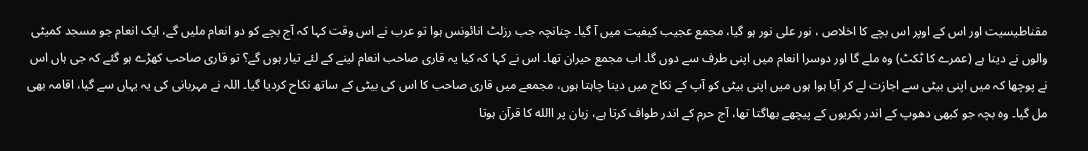مقناطیسیت اور اس کے اوپر اس بچے کا اخلاص ، نور علی نور ہو گیا، مجمع عجیب کیفیت میں آ گیا۔ چنانچہ جب رزلٹ انائونس ہوا تو عرب نے اس وقت کہا کہ آج بچے کو دو انعام ملیں گے، ایک انعام جو مسجد کمیٹی والوں نے دینا ہے (عمرے کا ٹکٹ) وہ ملے گا اور دوسرا انعام میں اپنی طرف سے دوں گا۔ اب مجمع حیران تھا۔ اس نے کہا کہ کیا یہ قاری صاحب انعام لینے کے لئے تیار ہوں گے؟ تو قاری صاحب کھڑے ہو گئے کہ جی ہاں اس نے پوچھا کہ میں اپنی بیٹی سے اجازت لے کر آیا ہوا ہوں میں اپنی بیٹی کو آپ کے نکاح میں دینا چاہتا ہوں، مجمعے میں قاری صاحب کا اس کی بیٹی کے ساتھ نکاح کردیا گیا۔ اللہ نے مہربانی کی یہ یہاں سے گیا، اقامہ بھی مل گیا۔ وہ بچہ جو کبھی دھوپ کے اندر بکریوں کے پیچھے بھاگتا تھا، آج حرم کے اندر طواف کرتا ہے، زبان پر االله کا قرآن ہوتا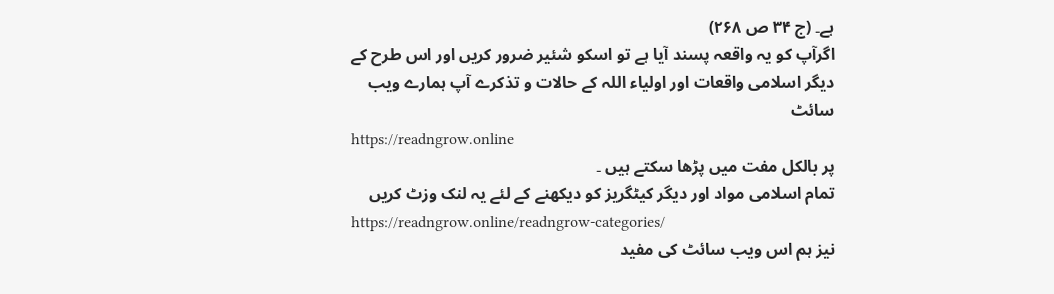ہے۔ (ج ۳۴ ص ۲۶۸)
اگرآپ کو یہ واقعہ پسند آیا ہے تو اسکو شئیر ضرور کریں اور اس طرح کے دیگر اسلامی واقعات اور اولیاء اللہ کے حالات و تذکرے آپ ہمارے ویب سائٹ
https://readngrow.online
پر بالکل مفت میں پڑھا سکتے ہیں ۔
تمام اسلامی مواد اور دیگر کیٹگریز کو دیکھنے کے لئے یہ لنک وزٹ کریں
https://readngrow.online/readngrow-categories/
نیز ہم اس ویب سائٹ کی مفید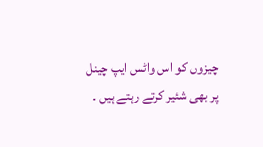چیزوں کو اس واٹس ایپ چینل پر بھی شئیر کرتے رہتے ہیں ۔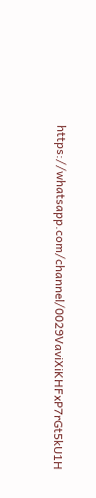https://whatsapp.com/channel/0029VaviXiKHFxP7rGt5kU1H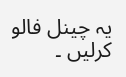یہ چینل فالو کرلیں ۔